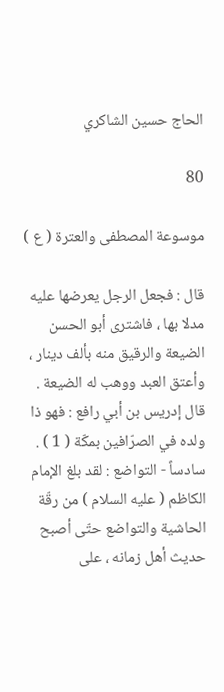الحاج حسين الشاكري

80

موسوعة المصطفى والعترة ( ع )

قال : فجعل الرجل يعرضها عليه مدلا بها ، فاشترى أبو الحسن الضيعة والرقيق منه بألف دينار ، وأعتق العبد ووهب له الضيعة . قال إدريس بن أبي رافع : فهو ذا ولده في الصرّافين بمكّة ( 1 ) . سادساً - التواضع : لقد بلغ الإمام الكاظم ( عليه السلام ) من رقّة الحاشية والتواضع حتّى أصبح حديث أهل زمانه ، على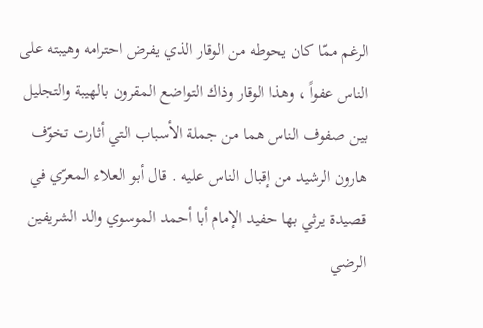الرغم ممّا كان يحوطه من الوقار الذي يفرض احترامه وهيبته على الناس عفواً ، وهذا الوقار وذاك التواضع المقرون بالهيبة والتجليل بين صفوف الناس هما من جملة الأسباب التي أثارت تخوّف هارون الرشيد من إقبال الناس عليه . قال أبو العلاء المعرّي في قصيدة يرثي بها حفيد الإمام أبا أحمد الموسوي والد الشريفين الرضي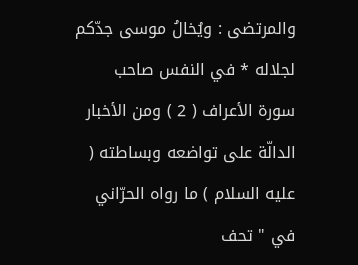والمرتضى : ويُخالُ موسى جدّكم لجلاله * في النفس صاحب سورة الأعراف ( 2 ) ومن الأخبار الدالّة على تواضعه وبساطته ( عليه السلام ) ما رواه الحرّاني في " تحف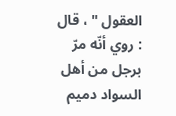العقول " ، قال : روي أنّه مرّ برجل من أهل السواد دميم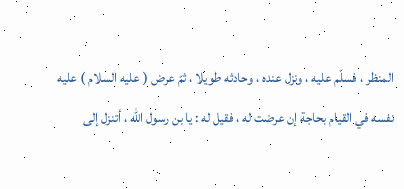المنظر ، فسلّم عليه ، ونزل عنده ، وحادثه طويلا ، ثمّ عرض ( عليه السلام ) عليه نفسه في القيام بحاجة إن عرضت له ، فقيل له : يا بن رسول الله ، أتنزل إلى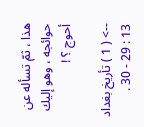هذا ، ثمّ تسأله عن حوائجه ، وهو إليك أحوج ؟ !

--> ( 1 ) تأريخ بغداد 13 : 29 - 30 .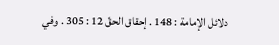دلائل الإمامة : 148 . إحقاق الحقّ 12 : 305 . وفي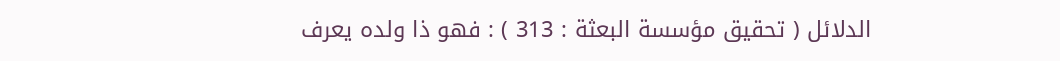الدلائل ( تحقيق مؤسسة البعثة : 313 ) : فهو ذا ولده يعرف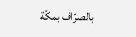بالصرّاف بمكّة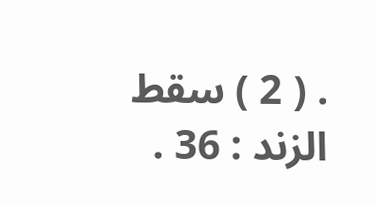. ( 2 ) سقط الزند : 36 .